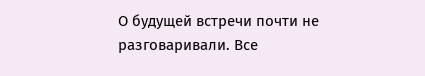О будущей встречи почти не разговаривали. Все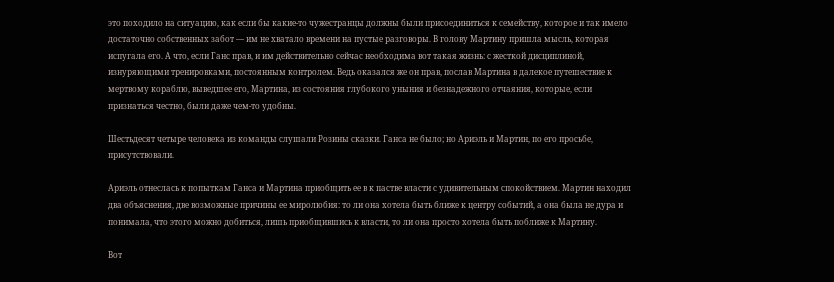это походило на ситуацию, как если бы какие-то чужестранцы должны были присоединиться к семейству, которое и так имело достаточно собственных забот — им не хватало времени на пустые разговоры. В голову Мартину пришла мысль, которая испугала его. А что, если Ганс прав, и им действительно сейчас необходима вот такая жизнь: с жесткой дисциплиной, изнуряющими тренировками, постоянным контролем. Ведь оказался же он прав, послав Мартина в далекое путешествие к мертвому кораблю, выведшее его, Мартина, из состояния глубокого уныния и безнадежного отчаяния, которые, если признаться честно, были даже чем-то удобны.

Шестьдесят четыре человека из команды слушали Розины сказки. Ганса не было; но Ариэль и Мартин, по его просьбе, присутствовали.

Ариэль отнеслась к попыткам Ганса и Мартина приобщить ее в к пастве власти с удивительным спокойствием. Мартин находил два объяснения, две возможные причины ее миролюбия: то ли она хотела быть ближе к центру событий, а она была не дура и понимала, что этого можно добиться, лишь приобщившись к власти, то ли она просто хотела быть поближе к Мартину.

Вот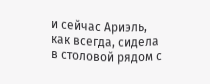и сейчас Ариэль, как всегда, сидела в столовой рядом с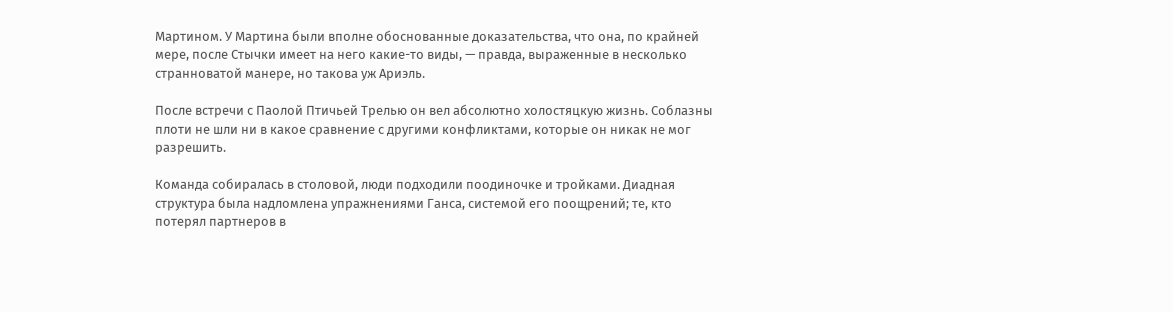Мартином. У Мартина были вполне обоснованные доказательства, что она, по крайней мере, после Стычки имеет на него какие-то виды, — правда, выраженные в несколько странноватой манере, но такова уж Ариэль.

После встречи с Паолой Птичьей Трелью он вел абсолютно холостяцкую жизнь. Соблазны плоти не шли ни в какое сравнение с другими конфликтами, которые он никак не мог разрешить.

Команда собиралась в столовой, люди подходили поодиночке и тройками. Диадная структура была надломлена упражнениями Ганса, системой его поощрений; те, кто потерял партнеров в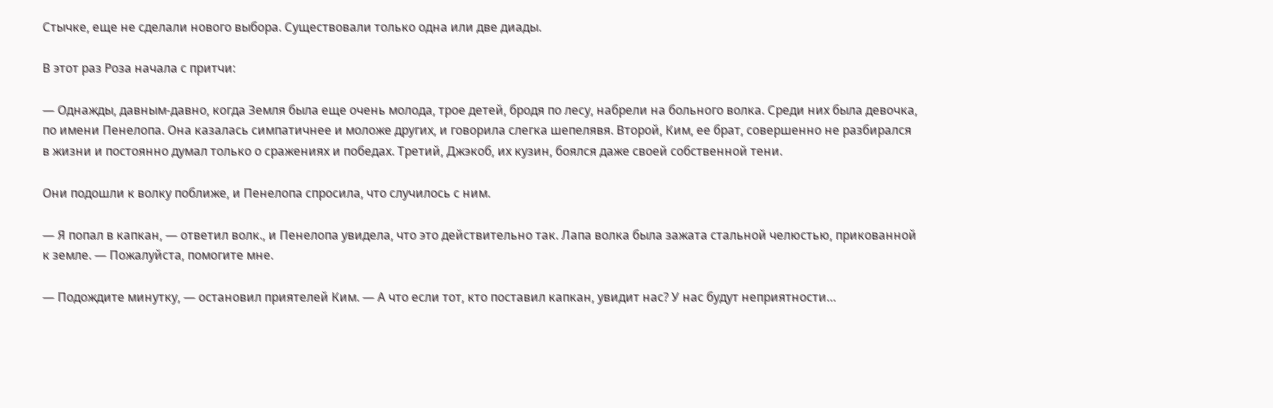Стычке, еще не сделали нового выбора. Существовали только одна или две диады.

В этот раз Роза начала с притчи:

— Однажды, давным-давно, когда Земля была еще очень молода, трое детей, бродя по лесу, набрели на больного волка. Среди них была девочка, по имени Пенелопа. Она казалась симпатичнее и моложе других, и говорила слегка шепелявя. Второй, Ким, ее брат, совершенно не разбирался в жизни и постоянно думал только о сражениях и победах. Третий, Джэкоб, их кузин, боялся даже своей собственной тени.

Они подошли к волку поближе, и Пенелопа спросила, что случилось с ним.

— Я попал в капкан, — ответил волк., и Пенелопа увидела, что это действительно так. Лапа волка была зажата стальной челюстью, прикованной к земле. — Пожалуйста, помогите мне.

— Подождите минутку, — остановил приятелей Ким. — А что если тот, кто поставил капкан, увидит нас? У нас будут неприятности…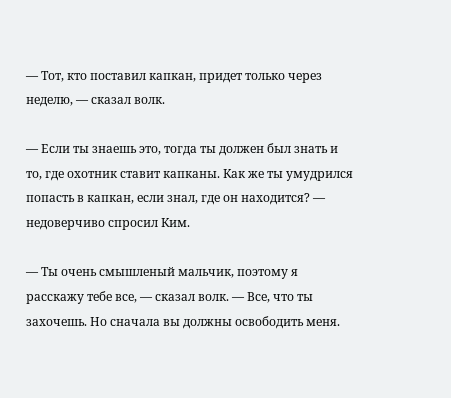— Тот, кто поставил капкан, придет только через неделю, — сказал волк.

— Если ты знаешь это, тогда ты должен был знать и то, где охотник ставит капканы. Как же ты умудрился попасть в капкан, если знал, где он находится? — недоверчиво спросил Ким.

— Ты очень смышленый мальчик, поэтому я расскажу тебе все, — сказал волк. — Все, что ты захочешь. Но сначала вы должны освободить меня.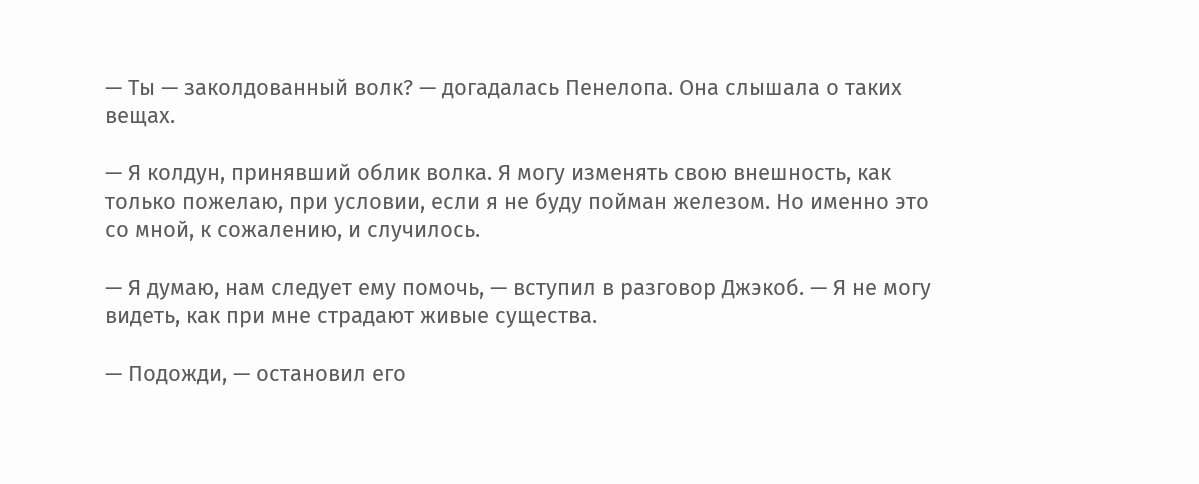— Ты — заколдованный волк? — догадалась Пенелопа. Она слышала о таких вещах.

— Я колдун, принявший облик волка. Я могу изменять свою внешность, как только пожелаю, при условии, если я не буду пойман железом. Но именно это со мной, к сожалению, и случилось.

— Я думаю, нам следует ему помочь, — вступил в разговор Джэкоб. — Я не могу видеть, как при мне страдают живые существа.

— Подожди, — остановил его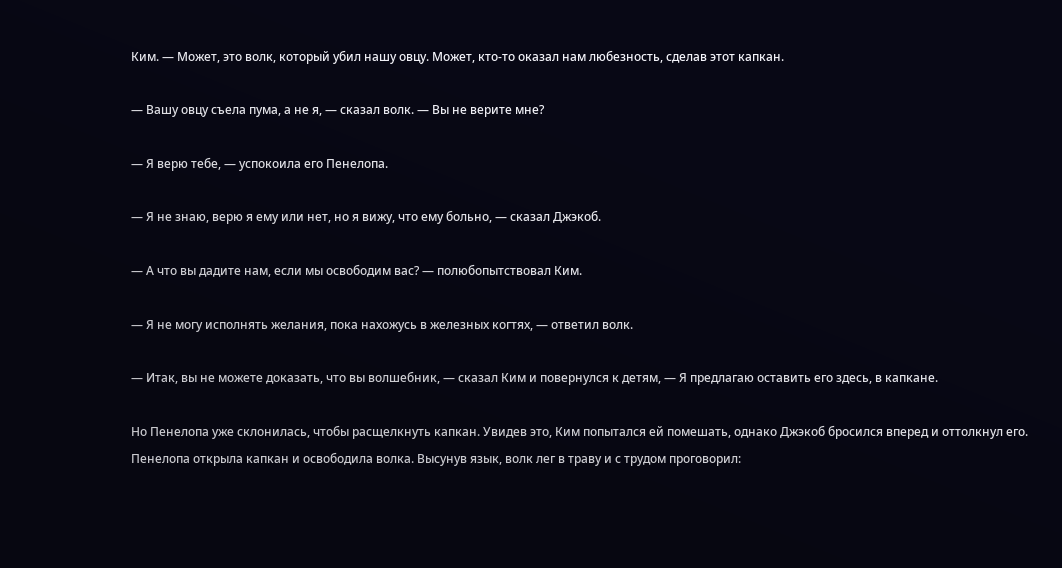Ким. — Может, это волк, который убил нашу овцу. Может, кто-то оказал нам любезность, сделав этот капкан.

— Вашу овцу съела пума, а не я, — сказал волк. — Вы не верите мне?

— Я верю тебе, — успокоила его Пенелопа.

— Я не знаю, верю я ему или нет, но я вижу, что ему больно, — сказал Джэкоб.

— А что вы дадите нам, если мы освободим вас? — полюбопытствовал Ким.

— Я не могу исполнять желания, пока нахожусь в железных когтях, — ответил волк.

— Итак, вы не можете доказать, что вы волшебник, — сказал Ким и повернулся к детям, — Я предлагаю оставить его здесь, в капкане.

Но Пенелопа уже склонилась, чтобы расщелкнуть капкан. Увидев это, Ким попытался ей помешать, однако Джэкоб бросился вперед и оттолкнул его. Пенелопа открыла капкан и освободила волка. Высунув язык, волк лег в траву и с трудом проговорил: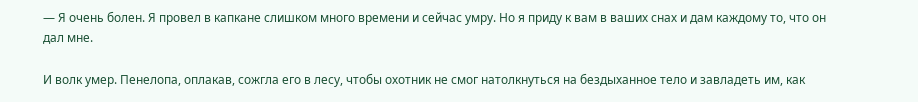— Я очень болен. Я провел в капкане слишком много времени и сейчас умру. Но я приду к вам в ваших снах и дам каждому то, что он дал мне.

И волк умер. Пенелопа, оплакав, сожгла его в лесу, чтобы охотник не смог натолкнуться на бездыханное тело и завладеть им, как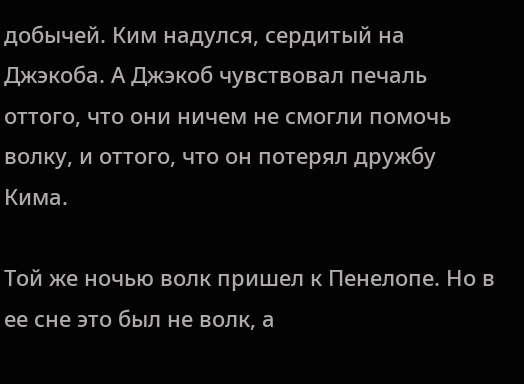добычей. Ким надулся, сердитый на Джэкоба. А Джэкоб чувствовал печаль оттого, что они ничем не смогли помочь волку, и оттого, что он потерял дружбу Кима.

Той же ночью волк пришел к Пенелопе. Но в ее сне это был не волк, а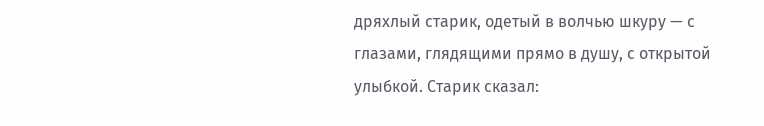дряхлый старик, одетый в волчью шкуру — с глазами, глядящими прямо в душу, с открытой улыбкой. Старик сказал: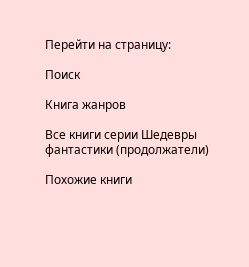Перейти на страницу:

Поиск

Книга жанров

Все книги серии Шедевры фантастики (продолжатели)

Похожие книги